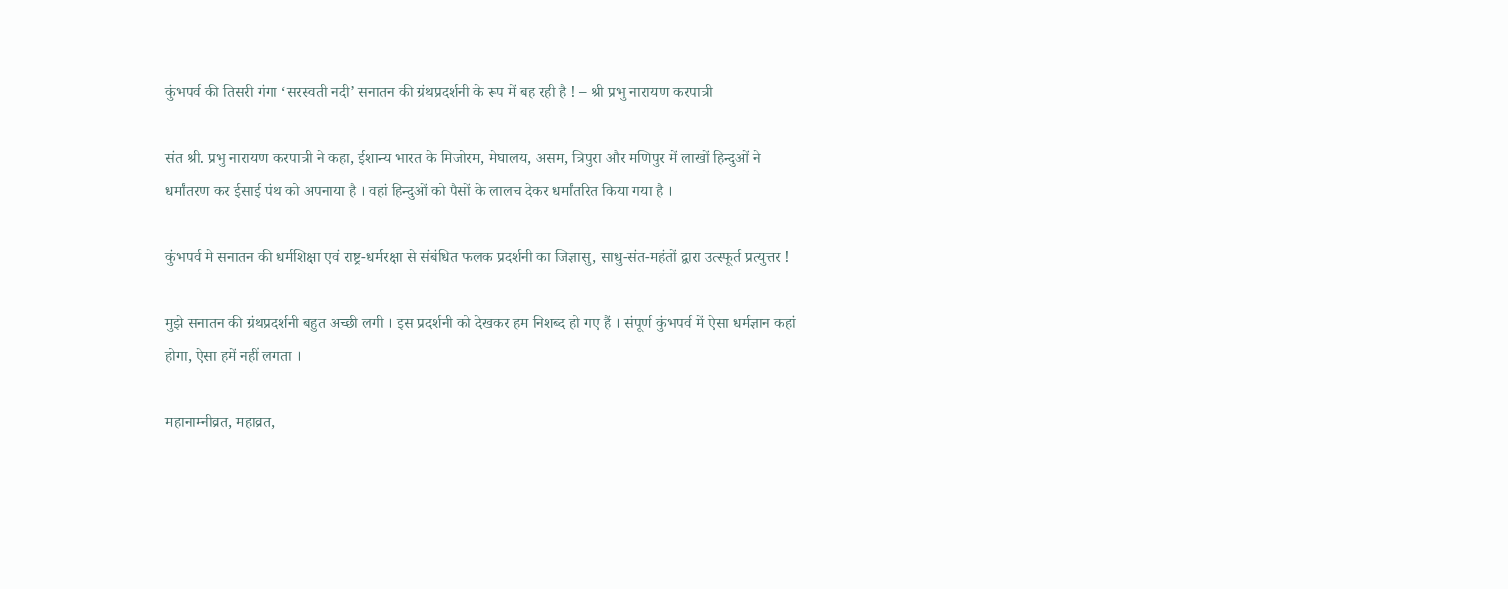कुंभपर्व की तिसरी गंगा ‘सरस्वती नदी’ सनातन की ग्रंथप्रदर्शनी के रूप में बह रही है ! – श्री प्रभु नारायण करपात्री

संत श्री. प्रभु नारायण करपात्री ने कहा, ईशान्य भारत के मिजोरम, मेघालय, असम, त्रिपुरा और मणिपुर में लाखों हिन्दुओं ने धर्मांतरण कर ईसाई पंथ को अपनाया है । वहां हिन्दुओं को पैसों के लालच देकर धर्मांतरित किया गया है ।

कुंभपर्व मे सनातन की धर्मशिक्षा एवं राष्ट्र-धर्मरक्षा से संबंधित फलक प्रदर्शनी का जिज्ञासु, साधु-संत-महंतों द्वारा उत्स्फूर्त प्रत्युत्तर !

मुझे सनातन की ग्रंथप्रदर्शनी बहुत अच्छी लगी । इस प्रदर्शनी को देखकर हम निशब्द हो गए हैं । संपूर्ण कुंभपर्व में ऐसा धर्मज्ञान कहां होगा, ऐसा हमें नहीं लगता ।

महानाम्नीव्रत, महाव्रत,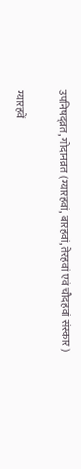उपनिषद्व्रत, गोदानव्रत (ग्यारहवां, बारहवां, तेरहवां एवं चौदहवां संस्कार )

ग्यारहवें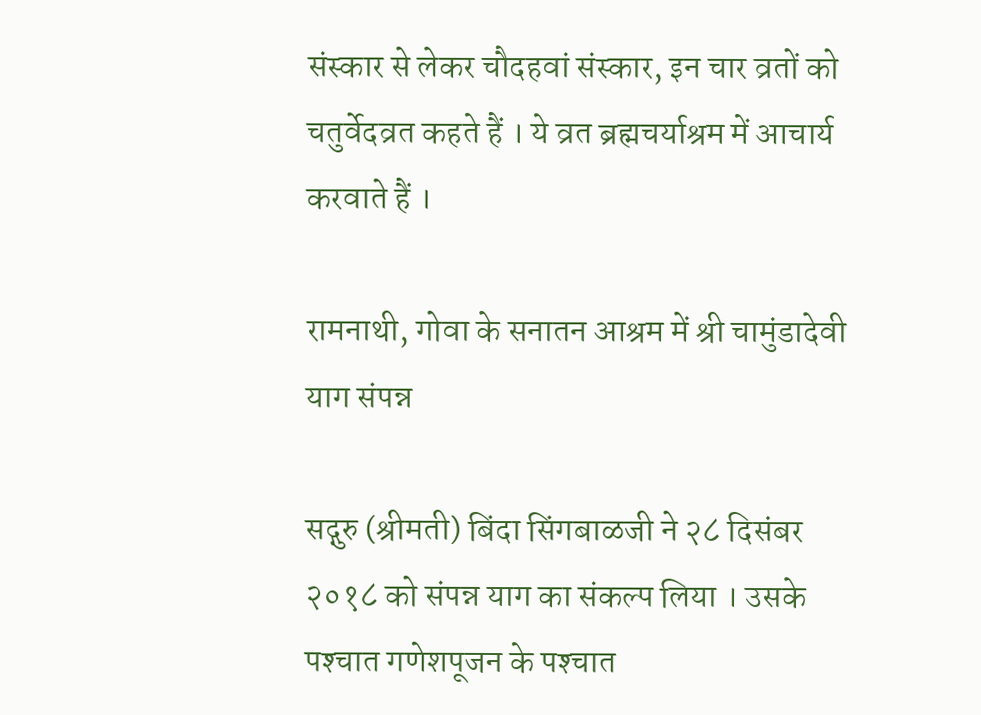संस्कार से लेकर चौदहवां संस्कार, इन चार व्रतों को चतुर्वेदव्रत कहते हैं । ये व्रत ब्रह्मचर्याश्रम में आचार्य करवाते हैं ।

रामनाथी, गोवा के सनातन आश्रम में श्री चामुंडादेवी याग संपन्न

सद्गुरु (श्रीमती) बिंदा सिंगबाळजी ने २८ दिसंबर २०१८ को संपन्न याग का संकल्प लिया । उसके पश्‍चात गणेशपूजन के पश्‍चात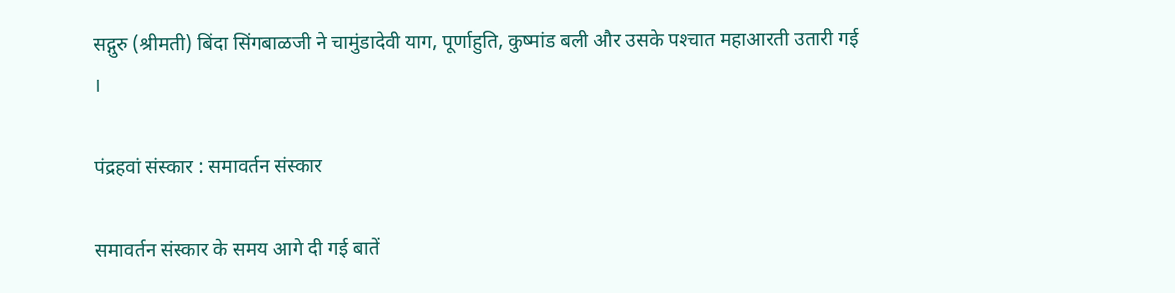सद्गुरु (श्रीमती) बिंदा सिंगबाळजी ने चामुंडादेवी याग, पूर्णाहुति, कुष्मांड बली और उसके पश्‍चात महाआरती उतारी गई ।

पंद्रहवां संस्कार : समावर्तन संस्कार

समावर्तन संस्कार के समय आगे दी गई बातें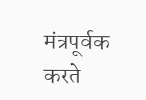मंत्रपूर्वक करते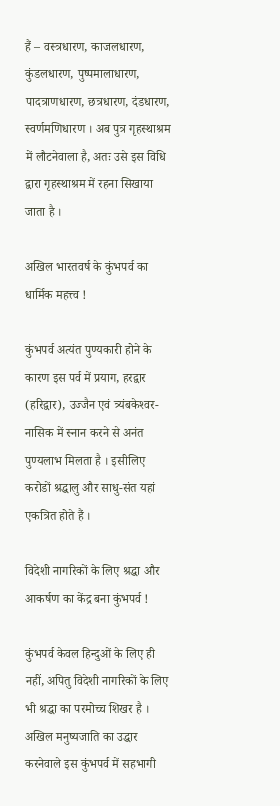हैं – वस्त्रधारण, काजलधारण, कुंडलधारण, पुष्पमालाधारण, पादत्राणधारण, छत्रधारण, दंडधारण, स्वर्णमणिधारण । अब पुत्र गृहस्थाश्रम में लौटनेवाला है, अतः उसे इस विधि द्वारा गृहस्थाश्रम में रहना सिखाया जाता है ।

अखिल भारतवर्ष के कुंभपर्व का धार्मिक महत्त्व !

कुंभपर्व अत्यंत पुण्यकारी होने के कारण इस पर्व में प्रयाग, हरद्वार (हरिद्वार), उज्जैन एवं त्र्यंबकेश्‍वर-नासिक में स्नान करने से अनंत पुण्यलाभ मिलता है । इसीलिए करोडों श्रद्धालु और साधु-संत यहां एकत्रित होते हैं ।

विदेशी नागरिकों के लिए श्रद्धा और आकर्षण का केंद्र बना कुंभपर्व !

कुंभपर्व केवल हिन्दुओं के लिए ही नहीं, अपितु विदेशी नागरिकों के लिए भी श्रद्धा का परमोच्च शिखर है । अखिल मनुष्यजाति का उद्धार करनेवाले इस कुंभपर्व में सहभागी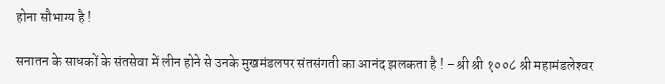होना सौभाग्य है !

सनातन के साधकों के संतसेवा में लीन होने से उनके मुखमंडलपर संतसंगती का आनंद झलकता है ! – श्री श्री १००८ श्री महामंडलेश्‍वर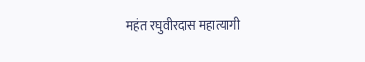महंत रघुवीरदास महात्यागी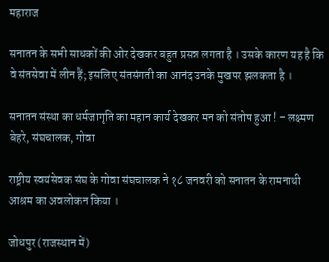महाराज

सनातन के सभी साधकों की ओर देखकर बहुत प्रसन्न लगता है । उसके कारण यह है कि वे संतसेवा में लीन हैं; इसलिए संतसंगती का आनंद उनके मुखपर झलकता है ।

सनातन संस्था का धर्मजागृति का महान कार्य देखकर मन को संतोष हुआ ! – लक्ष्मण बेहरे, संघचालक, गोवा

राष्ट्रीय स्वयंसेवक संघ के गोवा संघचालक ने १८ जनवरी को सनातन के रामनाथी आश्रम का अवलोकन किया ।

जोधपुर (राजस्थान में)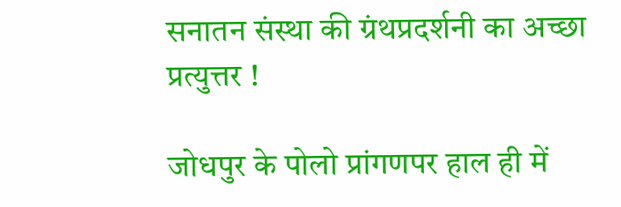सनातन संस्था की ग्रंथप्रदर्शनी का अच्छा प्रत्युत्तर !

जोधपुर के पोलो प्रांगणपर हाल ही में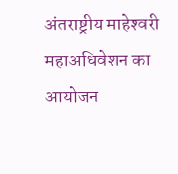अंतराष्ट्रीय माहेश्‍वरी महाअधिवेशन का आयोजन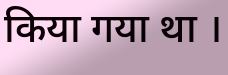किया गया था ।